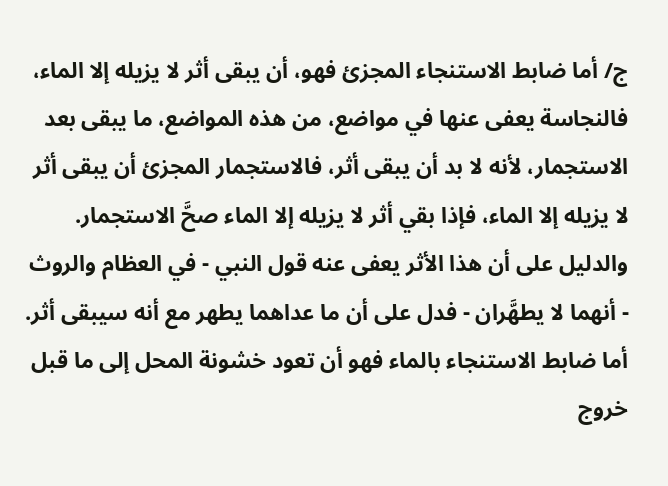ج/ أما ضابط الاستنجاء المجزئ فهو، أن يبقى أثر لا يزيله إلا الماء، فالنجاسة يعفى عنها في مواضع، من هذه المواضع، ما يبقى بعد الاستجمار، لأنه لا بد أن يبقى أثر، فالاستجمار المجزئ أن يبقى أثر لا يزيله إلا الماء، فإذا بقي أثر لا يزيله إلا الماء صحَّ الاستجمار.
والدليل على أن هذا الأثر يعفى عنه قول النبي - في العظام والروث - أنهما لا يطهَّران - فدل على أن ما عداهما يطهر مع أنه سيبقى أثر.
أما ضابط الاستنجاء بالماء فهو أن تعود خشونة المحل إلى ما قبل خروج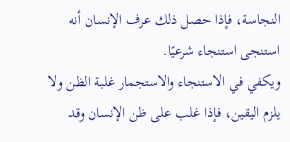النجاسة، فإذا حصل ذلك عرف الإنسان أنه استنجى استنجاء شرعيًا.
ويكفي في الاستنجاء والاستجمار غلبة الظن ولا يلزم اليقين، فإذا غلب على ظن الإنسان وقد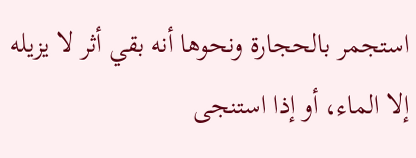استجمر بالحجارة ونحوها أنه بقي أثر لا يزيله إلا الماء، أو إذا استنجى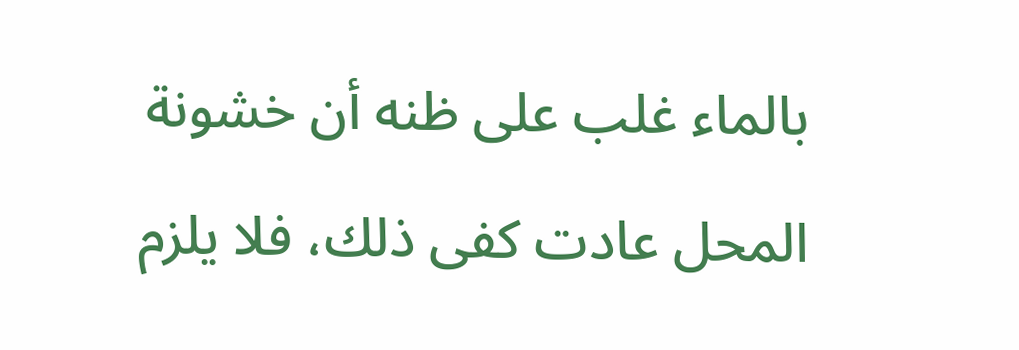بالماء غلب على ظنه أن خشونة المحل عادت كفى ذلك، فلا يلزم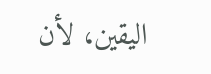اليقين، لأن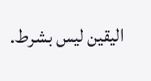اليقين ليس بشرط.